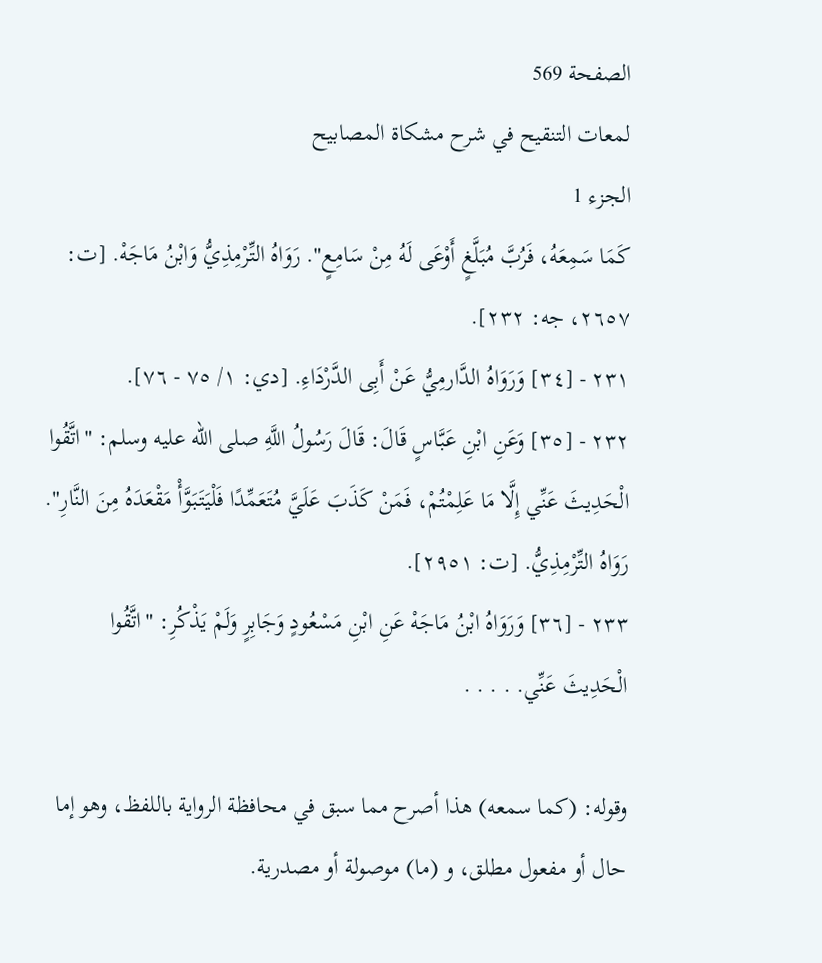الصفحة 569
لمعات التنقيح في شرح مشكاة المصابيح
الجزء 1
كَمَا سَمِعَهُ، فَرُبَّ مُبَلَّغٍ أَوْعَى لَهُ مِنْ سَامِعٍ". رَوَاهُ التِّرْمِذِيُّ وَابْنُ مَاجَهْ. [ت: ٢٦٥٧، جه: ٢٣٢].
٢٣١ - [٣٤] وَرَوَاهُ الدَّارمِيُّ عَنْ أَبِى الدَّرْدَاءِ. [دي: ١/ ٧٥ - ٧٦].
٢٣٢ - [٣٥] وَعَنِ ابْنِ عَبَّاسٍ قَالَ: قَالَ رَسُولُ اللَّهِ صلى الله عليه وسلم: "اتَّقُوا الْحَدِيثَ عَنِّي إِلَّا مَا عَلِمْتُمْ، فَمَنْ كَذَبَ عَلَيَّ مُتَعَمِّدًا فَلْيَتَبَوَّأْ مَقْعَدَهُ مِنَ النَّارِ". رَوَاهُ التِّرْمِذِيُّ. [ت: ٢٩٥١].
٢٣٣ - [٣٦] وَرَوَاهُ ابْنُ مَاجَهْ عَنِ ابْنِ مَسْعُودٍ وَجَابِرٍ وَلَمْ يَذْكُرِ: "اتَّقُوا الْحَدِيثَ عَنِّي. . . . .

وقوله: (كما سمعه) هذا أصرح مما سبق في محافظة الرواية باللفظ، وهو إما حال أو مفعول مطلق، و (ما) موصولة أو مصدرية.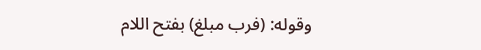وقوله: (فرب مبلغ) بفتح اللام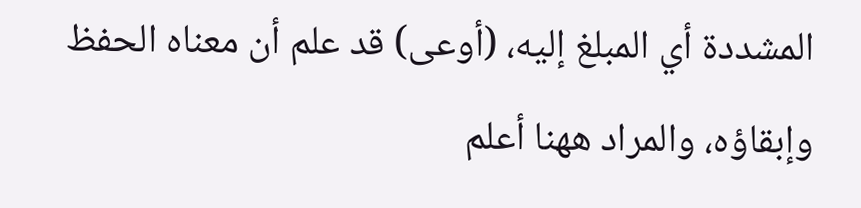المشددة أي المبلغ إليه، (أوعى) قد علم أن معناه الحفظ وإبقاؤه، والمراد ههنا أعلم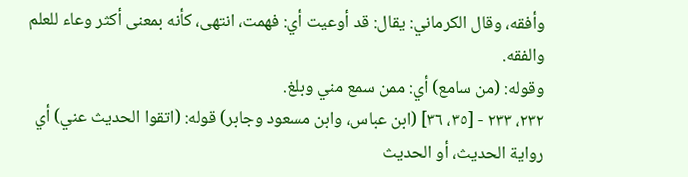وأفقه، وقال الكرماني: يقال: قد أوعيت أي: فهمت، انتهى، كأنه بمعنى أكثر وعاء للعلم والفقه.
وقوله: (من سامع) أي: ممن سمع مني وبلغ.
٢٣٢، ٢٣٣ - [٣٥، ٣٦] (ابن عباس، وابن مسعود وجابر) قوله: (اتقوا الحديث عني) أي رواية الحديث، أو الحديث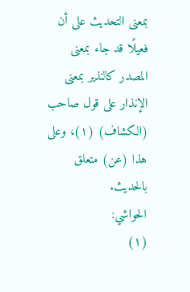بمعنى التحديث على أن فعيلًا قد جاء بمعنى المصدر كالنذير بمعنى الإنذار على قول صاحب (الكشاف) (١)، وعلى هذا (عن) متعلق بالحديث.
الحواشي:
(١)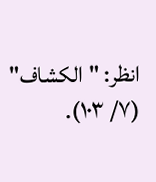انظر: "الكشاف" (٧/ ١٠٣).